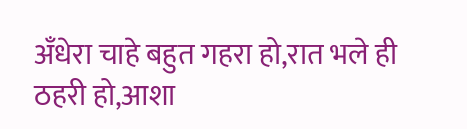अँधेरा चाहे बहुत गहरा हो,रात भले ही ठहरी हो,आशा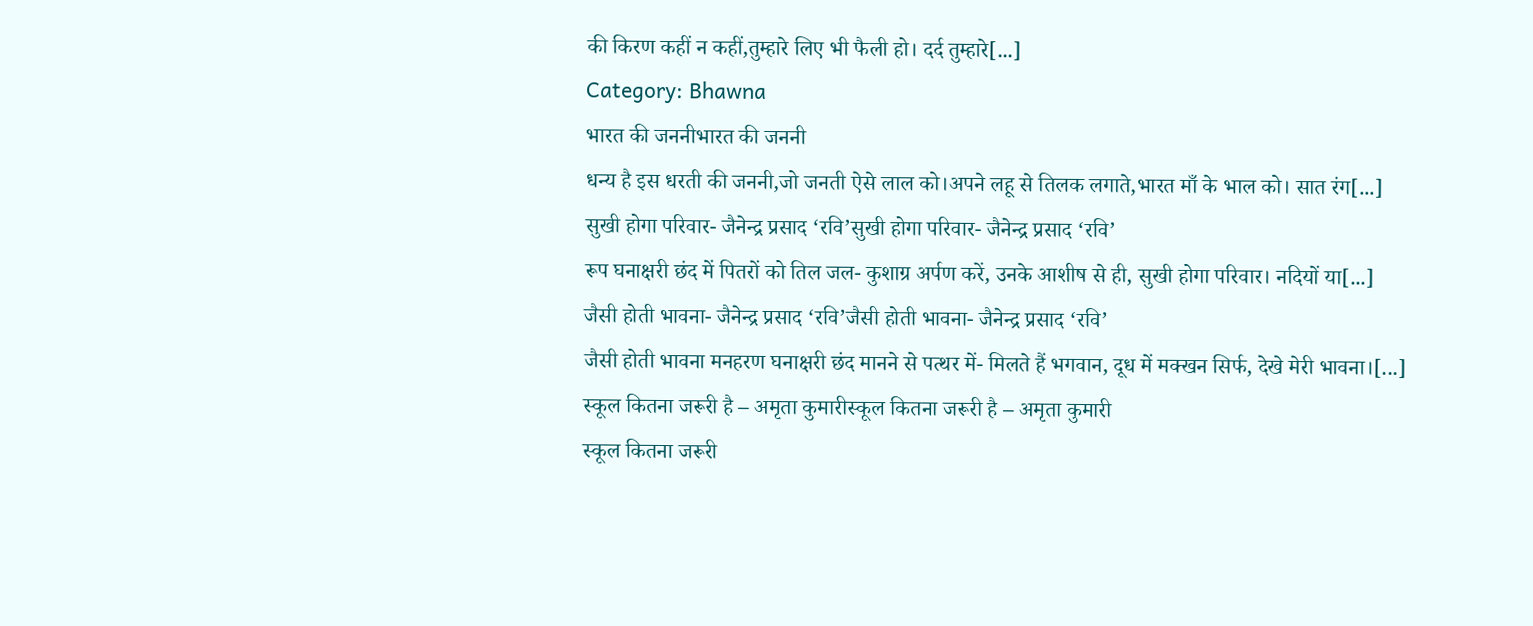की किरण कहीं न कहीं,तुम्हारे लिए भी फैली हो। दर्द तुम्हारे[...]
Category: Bhawna
भारत की जननीभारत की जननी
धन्य है इस धरती की जननी,जो जनती ऐसे लाल को।अपने लहू से तिलक लगाते,भारत माँ के भाल को। सात रंग[...]
सुखी होगा परिवार- जैनेन्द्र प्रसाद ‘रवि’सुखी होगा परिवार- जैनेन्द्र प्रसाद ‘रवि’
रूप घनाक्षरी छंद में पितरों को तिल जल- कुशाग्र अर्पण करें, उनके आशीष से ही, सुखी होगा परिवार। नदियों या[...]
जैसी होती भावना- जैनेन्द्र प्रसाद ‘रवि’जैसी होती भावना- जैनेन्द्र प्रसाद ‘रवि’
जैसी होती भावना मनहरण घनाक्षरी छंद मानने से पत्थर में- मिलते हैं भगवान, दूध में मक्खन सिर्फ, देखे मेरी भावना।[...]
स्कूल कितना जरूरी है – अमृता कुमारीस्कूल कितना जरूरी है – अमृता कुमारी
स्कूल कितना जरूरी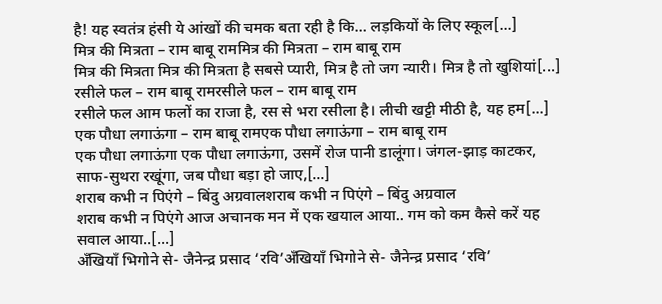है! यह स्वतंत्र हंसी ये आंखों की चमक बता रही है कि… लड़कियों के लिए स्कूल[...]
मित्र की मित्रता – राम बाबू राममित्र की मित्रता – राम बाबू राम
मित्र की मित्रता मित्र की मित्रता है सबसे प्यारी, मित्र है तो जग न्यारी। मित्र है तो खुशियां[...]
रसीले फल – राम बाबू रामरसीले फल – राम बाबू राम
रसीले फल आम फलों का राजा है, रस से भरा रसीला है। लीची खट्टी मीठी है, यह हम[...]
एक पौधा लगाऊंगा – राम बाबू रामएक पौधा लगाऊंगा – राम बाबू राम
एक पौधा लगाऊंगा एक पौधा लगाऊंगा, उसमें रोज पानी डालूंगा। जंगल-झाड़ काटकर, साफ-सुथरा रखूंगा, जब पौधा बड़ा हो जाए,[...]
शराब कभी न पिएंगे – बिंदु अग्रवालशराब कभी न पिएंगे – बिंदु अग्रवाल
शराब कभी न पिएंगे आज अचानक मन में एक खयाल आया.. गम को कम कैसे करें यह सवाल आया..[...]
अँखियाँ भिगोने से- जैनेन्द्र प्रसाद ‘रवि’अँखियाँ भिगोने से- जैनेन्द्र प्रसाद ‘रवि’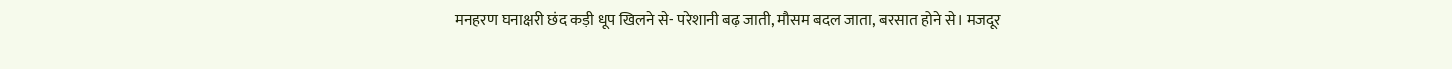मनहरण घनाक्षरी छंद कड़ी धूप खिलने से- परेशानी बढ़ जाती, मौसम बदल जाता, बरसात होने से। मजदूर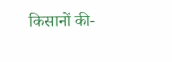किसानों की-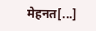मेहनत[...]